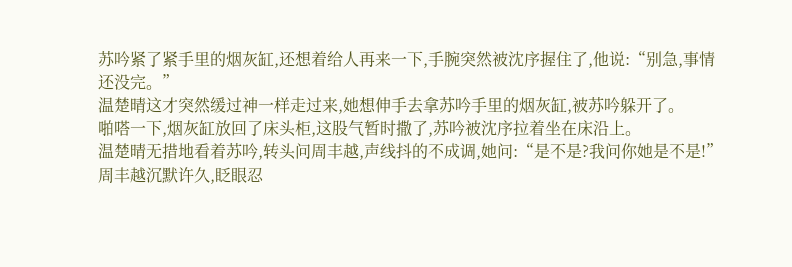苏吟紧了紧手里的烟灰缸,还想着给人再来一下,手腕突然被沈序握住了,他说:“别急,事情还没完。”
温楚晴这才突然缓过神一样走过来,她想伸手去拿苏吟手里的烟灰缸,被苏吟躲开了。
啪嗒一下,烟灰缸放回了床头柜,这股气暂时撒了,苏吟被沈序拉着坐在床沿上。
温楚晴无措地看着苏吟,转头问周丰越,声线抖的不成调,她问:“是不是?我问你她是不是!”
周丰越沉默许久,眨眼忍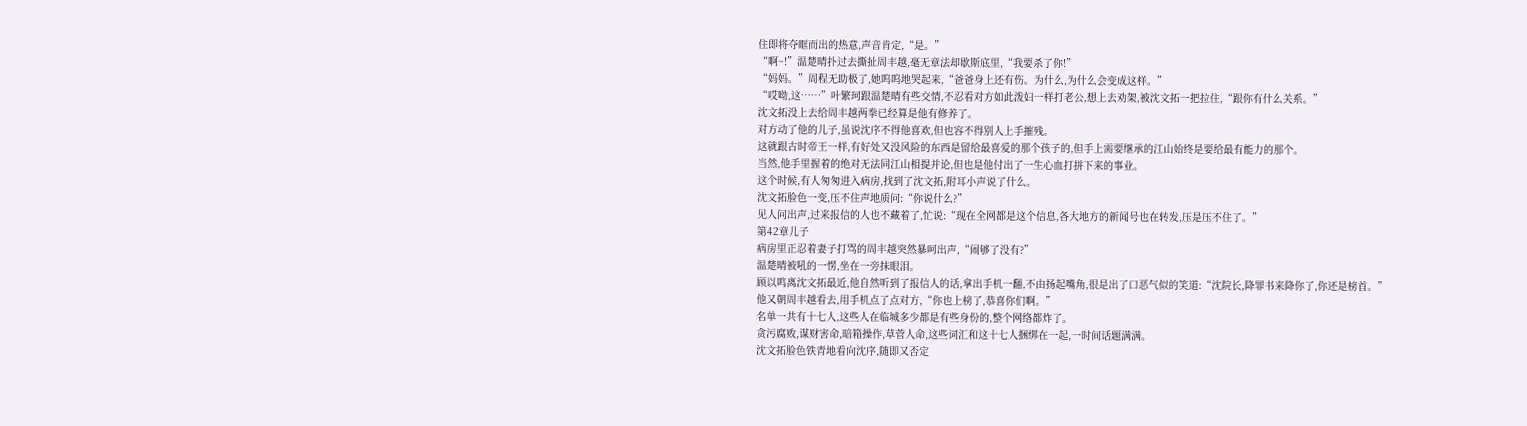住即将夺眶而出的热意,声音肯定,“是。”
“啊~!”温楚晴扑过去撕扯周丰越,毫无章法却歇斯底里,“我要杀了你!”
“妈妈。”周程无助极了,她呜呜地哭起来,“爸爸身上还有伤。为什么,为什么会变成这样。”
“哎呦,这……”叶繁珂跟温楚晴有些交情,不忍看对方如此泼妇一样打老公,想上去劝架,被沈文拓一把拉住,“跟你有什么关系。”
沈文拓没上去给周丰越两拳已经算是他有修养了。
对方动了他的儿子,虽说沈序不得他喜欢,但也容不得别人上手摧残。
这就跟古时帝王一样,有好处又没风险的东西是留给最喜爱的那个孩子的,但手上需要继承的江山始终是要给最有能力的那个。
当然,他手里握着的绝对无法同江山相提并论,但也是他付出了一生心血打拼下来的事业。
这个时候,有人匆匆进入病房,找到了沈文拓,附耳小声说了什么。
沈文拓脸色一变,压不住声地质问:“你说什么?”
见人问出声,过来报信的人也不藏着了,忙说:“现在全网都是这个信息,各大地方的新闻号也在转发,压是压不住了。”
第42章儿子
病房里正忍着妻子打骂的周丰越突然暴呵出声,“闹够了没有?”
温楚晴被吼的一愣,坐在一旁抹眼泪。
顾以鸣离沈文拓最近,他自然听到了报信人的话,拿出手机一翻,不由扬起嘴角,很是出了口恶气似的笑道:“沈院长,降罪书来降你了,你还是榜首。”
他又朝周丰越看去,用手机点了点对方,“你也上榜了,恭喜你们啊。”
名单一共有十七人,这些人在临城多少都是有些身份的,整个网络都炸了。
贪污腐败,谋财害命,暗箱操作,草菅人命,这些词汇和这十七人捆绑在一起,一时间话题满满。
沈文拓脸色铁青地看向沈序,随即又否定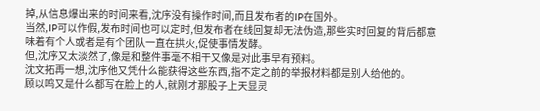掉,从信息爆出来的时间来看,沈序没有操作时间,而且发布者的IP在国外。
当然,IP可以作假,发布时间也可以定时,但发布者在线回复却无法伪造,那些实时回复的背后都意味着有个人或者是有个团队一直在拱火,促使事情发酵。
但,沈序又太淡然了,像是和整件事毫不相干又像是对此事早有预料。
沈文拓再一想,沈序他又凭什么能获得这些东西,指不定之前的举报材料都是别人给他的。
顾以鸣又是什么都写在脸上的人,就刚才那股子上天显灵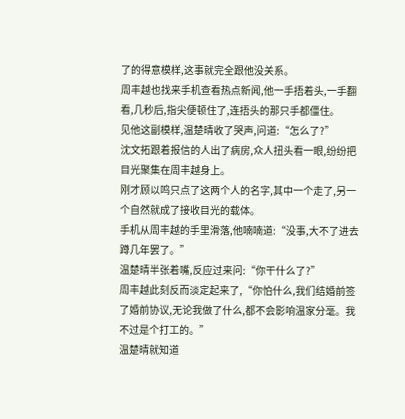了的得意模样,这事就完全跟他没关系。
周丰越也找来手机查看热点新闻,他一手捂着头,一手翻看,几秒后,指尖便顿住了,连捂头的那只手都僵住。
见他这副模样,温楚晴收了哭声,问道:“怎么了?”
沈文拓跟着报信的人出了病房,众人扭头看一眼,纷纷把目光聚集在周丰越身上。
刚才顾以鸣只点了这两个人的名字,其中一个走了,另一个自然就成了接收目光的载体。
手机从周丰越的手里滑落,他喃喃道:“没事,大不了进去蹲几年罢了。”
温楚晴半张着嘴,反应过来问:“你干什么了?”
周丰越此刻反而淡定起来了,“你怕什么,我们结婚前签了婚前协议,无论我做了什么,都不会影响温家分毫。我不过是个打工的。”
温楚晴就知道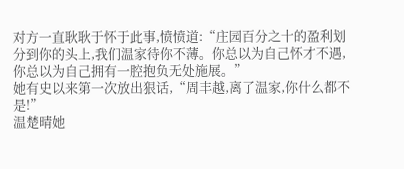对方一直耿耿于怀于此事,愤愤道:“庄园百分之十的盈利划分到你的头上,我们温家待你不薄。你总以为自己怀才不遇,你总以为自己拥有一腔抱负无处施展。”
她有史以来第一次放出狠话,“周丰越,离了温家,你什么都不是!”
温楚晴她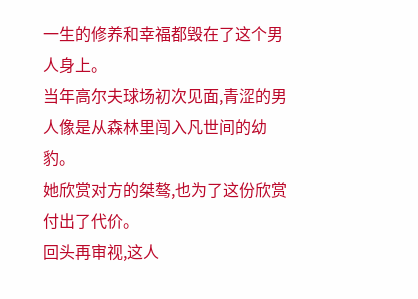一生的修养和幸福都毁在了这个男人身上。
当年高尔夫球场初次见面,青涩的男人像是从森林里闯入凡世间的幼豹。
她欣赏对方的桀骜,也为了这份欣赏付出了代价。
回头再审视,这人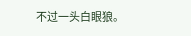不过一头白眼狼。